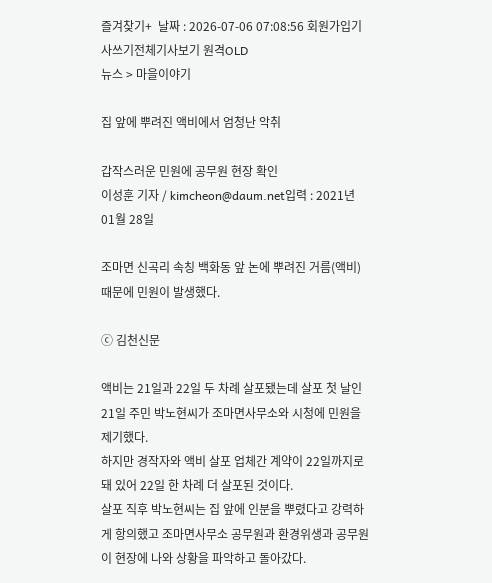즐겨찾기+  날짜 : 2026-07-06 07:08:56 회원가입기사쓰기전체기사보기 원격OLD
뉴스 > 마을이야기

집 앞에 뿌려진 액비에서 엄청난 악취

갑작스러운 민원에 공무원 현장 확인
이성훈 기자 / kimcheon@daum.net입력 : 2021년 01월 28일

조마면 신곡리 속칭 백화동 앞 논에 뿌려진 거름(액비) 때문에 민원이 발생했다.

ⓒ 김천신문

액비는 21일과 22일 두 차례 살포됐는데 살포 첫 날인 21일 주민 박노현씨가 조마면사무소와 시청에 민원을 제기했다.
하지만 경작자와 액비 살포 업체간 계약이 22일까지로 돼 있어 22일 한 차례 더 살포된 것이다.
살포 직후 박노현씨는 집 앞에 인분을 뿌렸다고 강력하게 항의했고 조마면사무소 공무원과 환경위생과 공무원이 현장에 나와 상황을 파악하고 돌아갔다.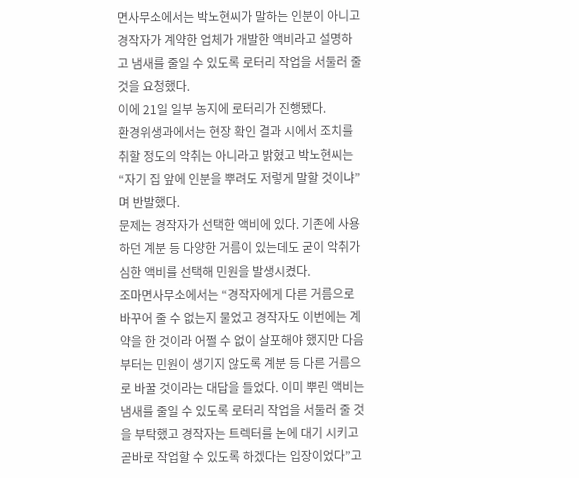면사무소에서는 박노현씨가 말하는 인분이 아니고 경작자가 계약한 업체가 개발한 액비라고 설명하고 냄새를 줄일 수 있도록 로터리 작업을 서둘러 줄 것을 요청했다.
이에 21일 일부 농지에 로터리가 진행됐다.
환경위생과에서는 현장 확인 결과 시에서 조치를 취할 정도의 악취는 아니라고 밝혔고 박노현씨는 “자기 집 앞에 인분을 뿌려도 저렇게 말할 것이냐”며 반발했다.
문제는 경작자가 선택한 액비에 있다. 기존에 사용하던 계분 등 다양한 거름이 있는데도 굳이 악취가 심한 액비를 선택해 민원을 발생시켰다.
조마면사무소에서는 “경작자에게 다른 거름으로 바꾸어 줄 수 없는지 물었고 경작자도 이번에는 계약을 한 것이라 어쩔 수 없이 살포해야 했지만 다음부터는 민원이 생기지 않도록 계분 등 다른 거름으로 바꿀 것이라는 대답을 들었다. 이미 뿌린 액비는 냄새를 줄일 수 있도록 로터리 작업을 서둘러 줄 것을 부탁했고 경작자는 트렉터를 논에 대기 시키고 곧바로 작업할 수 있도록 하겠다는 입장이었다”고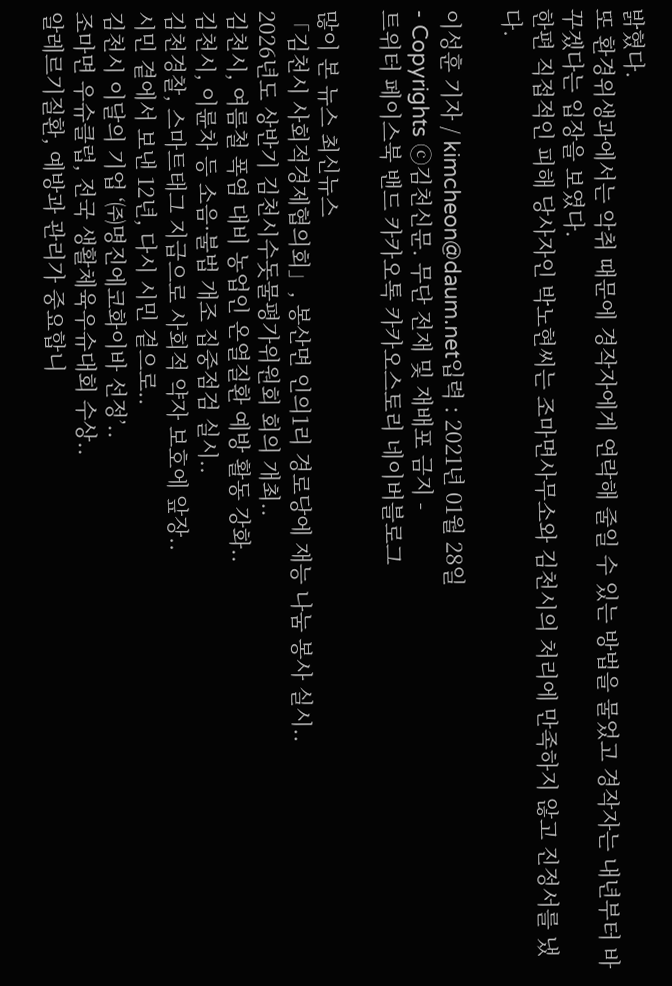밝혔다.
또 환경위생과에서는 악취 때문에 경작자에게 연락해 줄일 수 있는 방법을 물었고 경작자는 내년부터 바꾸겠다는 입장을 보였다.
한편 직접적인 피해 당사자인 박노현씨는 조마면사무소와 김천시의 처리에 만족하지 않고 진정서를 냈다.

이성훈 기자 / kimcheon@daum.net입력 : 2021년 01월 28일
- Copyrights ⓒ김천신문. 무단 전재 및 재배포 금지 -
트위터 페이스북 밴드 카카오톡 카카오스토리 네이버블로그

많이 본 뉴스 최신뉴스
「김천시 사회적경제협의회」, 봉산면 인의1리 경로당에 재능 나눔 봉사 실시..
2026년도 상반기 김천시수돗물평가위원회 회의 개최..
김천시, 여름철 폭염 대비 농업인 온열질환 예방 활동 강화..
김천시, 이륜차 등 소음·불법 개조 집중점검 실시..
김천경찰, 스마트태그 지급으로 사회적 약자 보호에 앞장..
시민 곁에서 보낸 12년, 다시 시민 곁으로..
김천시 이달의 기업 ‘㈜명진에코화이바 선정’..
조마면 우슈클럽, 전국 생활체육우슈대회 수상..
알레르기질환, 예방과 관리가 중요합니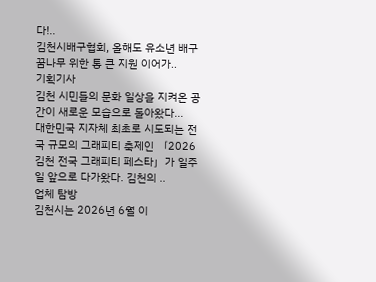다!..
김천시배구협회, 올해도 유소년 배구 꿈나무 위한 통 큰 지원 이어가..
기획기사
김천 시민들의 문화 일상을 지켜온 공간이 새로운 모습으로 돌아왔다...
대한민국 지자체 최초로 시도되는 전국 규모의 그래피티 축제인 「2026 김천 전국 그래피티 페스타」가 일주일 앞으로 다가왔다. 김천의 ..
업체 탐방
김천시는 2026년 6월 이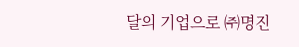달의 기업으로 ㈜명진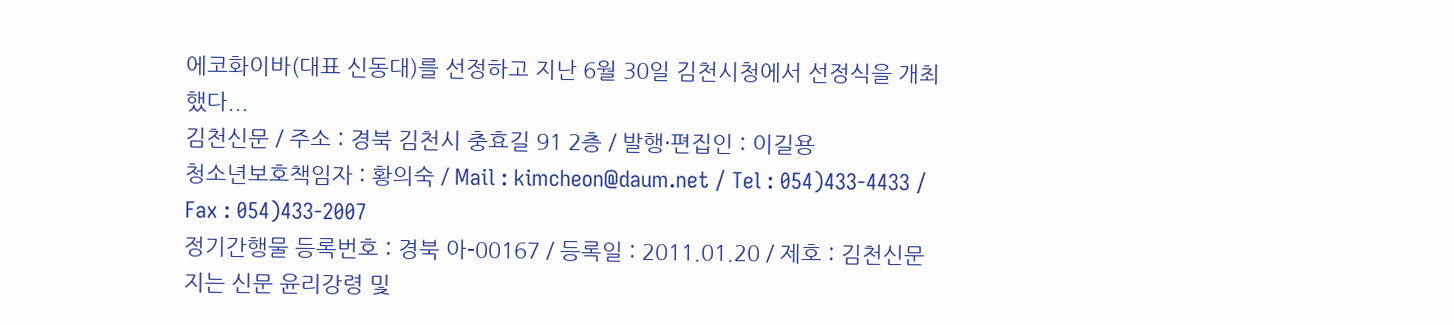에코화이바(대표 신동대)를 선정하고 지난 6월 30일 김천시청에서 선정식을 개최했다...
김천신문 / 주소 : 경북 김천시 충효길 91 2층 / 발행·편집인 : 이길용
청소년보호책임자 : 황의숙 / Mail : kimcheon@daum.net / Tel : 054)433-4433 / Fax : 054)433-2007
정기간행물 등록번호 : 경북 아-00167 / 등록일 : 2011.01.20 / 제호 : 김천신문
지는 신문 윤리강령 및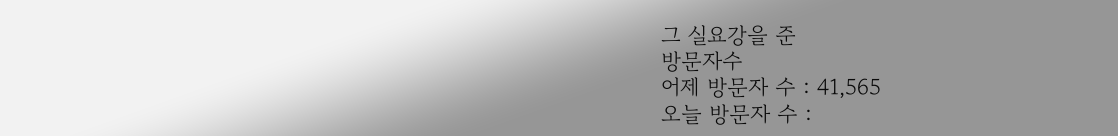그 실요강을 준
방문자수
어제 방문자 수 : 41,565
오늘 방문자 수 :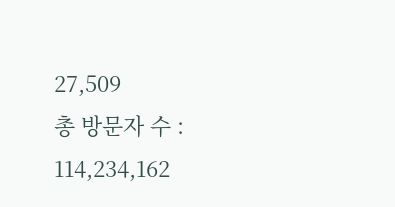27,509
총 방문자 수 : 114,234,162